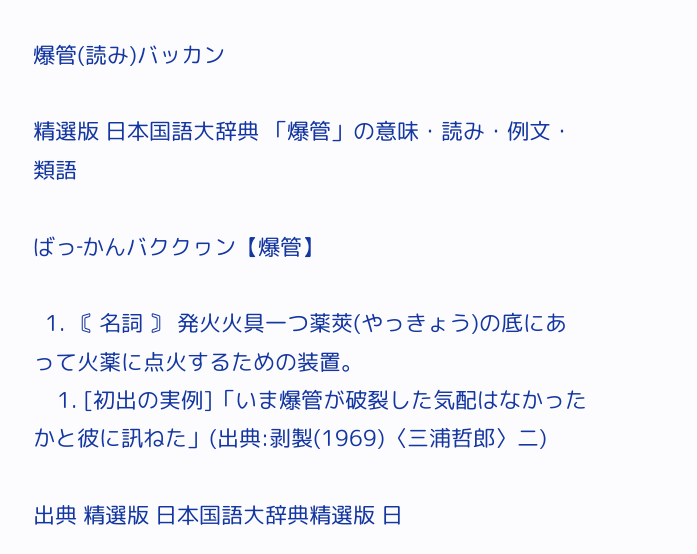爆管(読み)バッカン

精選版 日本国語大辞典 「爆管」の意味・読み・例文・類語

ばっ‐かんバククヮン【爆管】

  1. 〘 名詞 〙 発火火具一つ薬莢(やっきょう)の底にあって火薬に点火するための装置。
    1. [初出の実例]「いま爆管が破裂した気配はなかったかと彼に訊ねた」(出典:剥製(1969)〈三浦哲郎〉二)

出典 精選版 日本国語大辞典精選版 日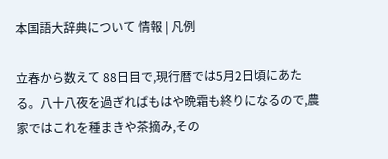本国語大辞典について 情報 | 凡例

立春から数えて 88日目で,現行暦では5月2日頃にあたる。八十八夜を過ぎればもはや晩霜も終りになるので,農家ではこれを種まきや茶摘み,その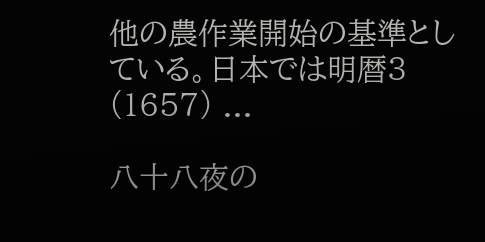他の農作業開始の基準としている。日本では明暦3 (1657) ...

八十八夜の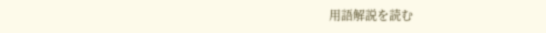用語解説を読む